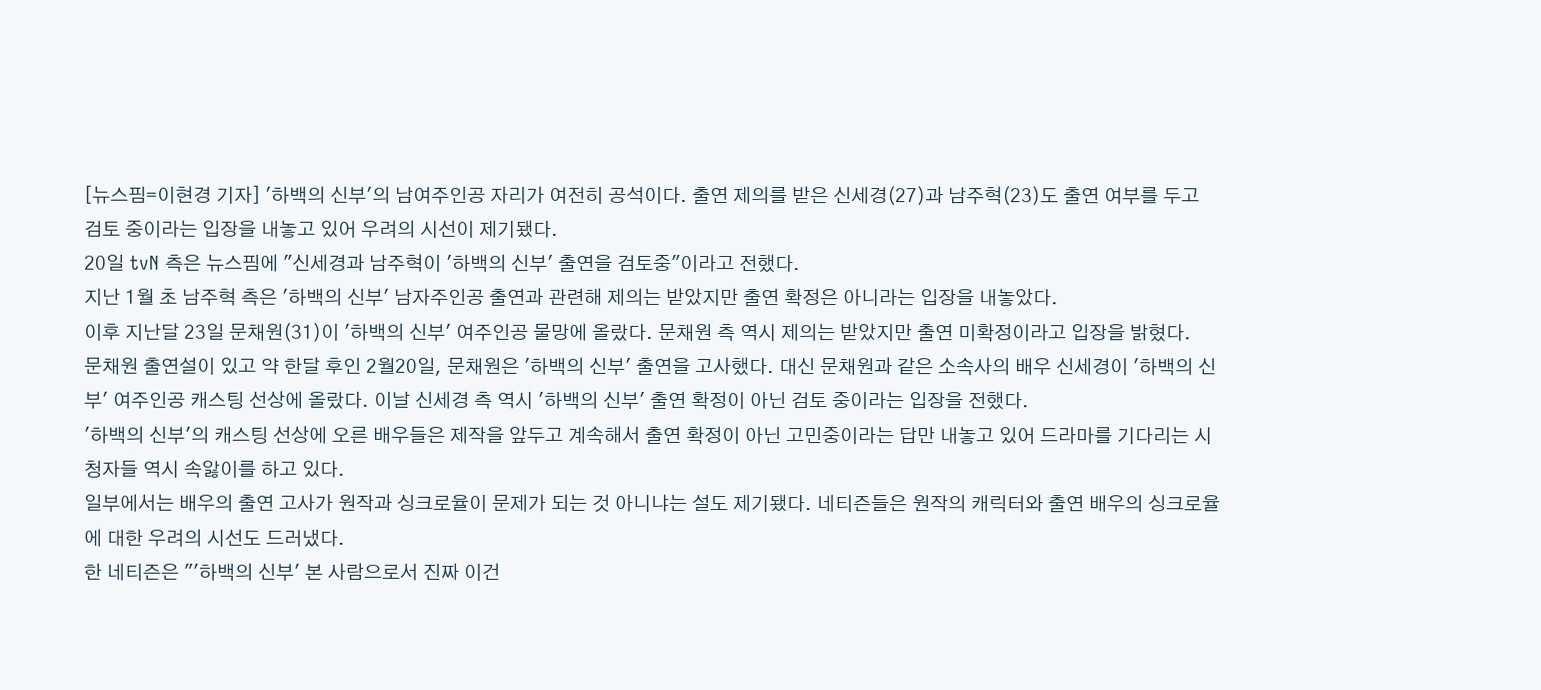[뉴스핌=이현경 기자] '하백의 신부'의 남여주인공 자리가 여전히 공석이다. 출연 제의를 받은 신세경(27)과 남주혁(23)도 출연 여부를 두고 검토 중이라는 입장을 내놓고 있어 우려의 시선이 제기됐다.
20일 tvN 측은 뉴스핌에 "신세경과 남주혁이 '하백의 신부' 출연을 검토중"이라고 전했다.
지난 1월 초 남주혁 측은 '하백의 신부' 남자주인공 출연과 관련해 제의는 받았지만 출연 확정은 아니라는 입장을 내놓았다.
이후 지난달 23일 문채원(31)이 '하백의 신부' 여주인공 물망에 올랐다. 문채원 측 역시 제의는 받았지만 출연 미확정이라고 입장을 밝혔다.
문채원 출연설이 있고 약 한달 후인 2월20일, 문채원은 '하백의 신부' 출연을 고사했다. 대신 문채원과 같은 소속사의 배우 신세경이 '하백의 신부' 여주인공 캐스팅 선상에 올랐다. 이날 신세경 측 역시 '하백의 신부' 출연 확정이 아닌 검토 중이라는 입장을 전했다.
'하백의 신부'의 캐스팅 선상에 오른 배우들은 제작을 앞두고 계속해서 출연 확정이 아닌 고민중이라는 답만 내놓고 있어 드라마를 기다리는 시청자들 역시 속앓이를 하고 있다.
일부에서는 배우의 출연 고사가 원작과 싱크로율이 문제가 되는 것 아니냐는 설도 제기됐다. 네티즌들은 원작의 캐릭터와 출연 배우의 싱크로율에 대한 우려의 시선도 드러냈다.
한 네티즌은 "'하백의 신부' 본 사람으로서 진짜 이건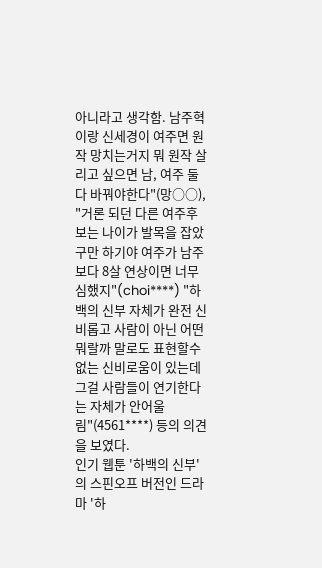아니라고 생각함. 남주혁이랑 신세경이 여주면 원작 망치는거지 뭐 원작 살리고 싶으면 남, 여주 둘다 바꿔야한다"(망○○), "거론 되던 다른 여주후보는 나이가 발목을 잡았구만 하기야 여주가 남주보다 8살 연상이면 너무 심했지"(choi****) "하백의 신부 자체가 완전 신비롭고 사람이 아닌 어떤 뭐랄까 말로도 표현할수 없는 신비로움이 있는데 그걸 사람들이 연기한다는 자체가 안어울림"(4561****) 등의 의견을 보였다.
인기 웹툰 '하백의 신부'의 스핀오프 버전인 드라마 '하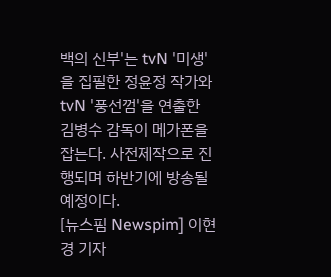백의 신부'는 tvN '미생'을 집필한 정윤정 작가와 tvN '풍선껌'을 연출한 김병수 감독이 메가폰을 잡는다. 사전제작으로 진행되며 하반기에 방송될 예정이다.
[뉴스핌 Newspim] 이현경 기자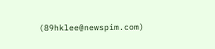(89hklee@newspim.com)